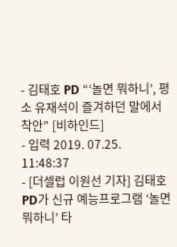- 김태호 PD “‘놀면 뭐하니’, 평소 유재석이 즐겨하던 말에서 착안” [비하인드]
- 입력 2019. 07.25. 11:48:37
- [더셀럽 이원선 기자] 김태호 PD가 신규 예능프로그램 ‘놀면 뭐하니’ 타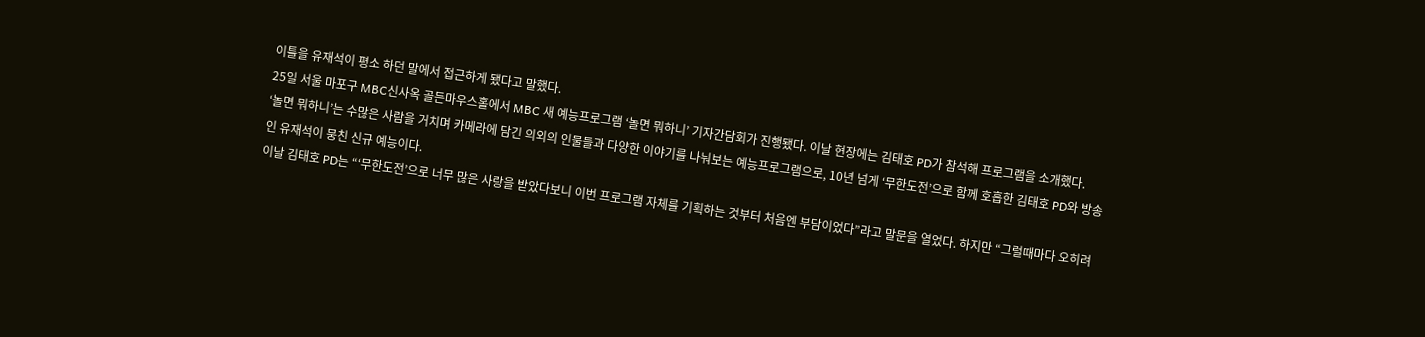이틀을 유재석이 평소 하던 말에서 접근하게 됐다고 말했다.
25일 서울 마포구 MBC신사옥 골든마우스홀에서 MBC 새 예능프로그램 ‘놀면 뭐하니’ 기자간담회가 진행됐다. 이날 현장에는 김태호 PD가 참석해 프로그램을 소개했다.
‘놀면 뭐하니’는 수많은 사람을 거치며 카메라에 담긴 의외의 인물들과 다양한 이야기를 나눠보는 예능프로그램으로, 10년 넘게 ‘무한도전’으로 함께 호흡한 김태호 PD와 방송인 유재석이 뭉친 신규 예능이다.
이날 김태호 PD는 “‘무한도전’으로 너무 많은 사랑을 받았다보니 이번 프로그램 자체를 기획하는 것부터 처음엔 부담이었다”라고 말문을 열었다. 하지만 “그럴때마다 오히려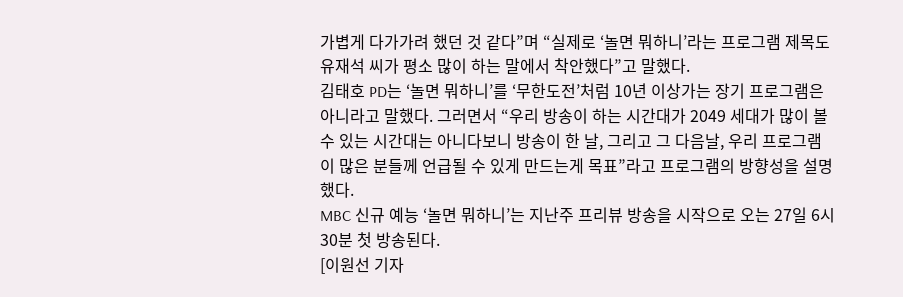가볍게 다가가려 했던 것 같다”며 “실제로 ‘놀면 뭐하니’라는 프로그램 제목도 유재석 씨가 평소 많이 하는 말에서 착안했다”고 말했다.
김태호 PD는 ‘놀면 뭐하니’를 ‘무한도전’처럼 10년 이상가는 장기 프로그램은 아니라고 말했다. 그러면서 “우리 방송이 하는 시간대가 2049 세대가 많이 볼 수 있는 시간대는 아니다보니 방송이 한 날, 그리고 그 다음날, 우리 프로그램이 많은 분들께 언급될 수 있게 만드는게 목표”라고 프로그램의 방향성을 설명했다.
MBC 신규 예능 ‘놀면 뭐하니’는 지난주 프리뷰 방송을 시작으로 오는 27일 6시 30분 첫 방송된다.
[이원선 기자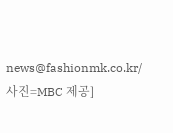news@fashionmk.co.kr/ 사진=MBC 제공]